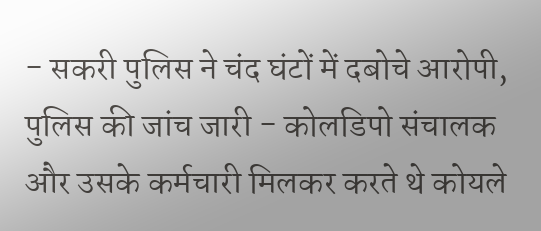- सकरी पुलिस ने चंद घंटों में दबोचे आरोपी, पुलिस की जांच जारी - कोलडिपो संचालक और उसके कर्मचारी मिलकर करते थे कोयले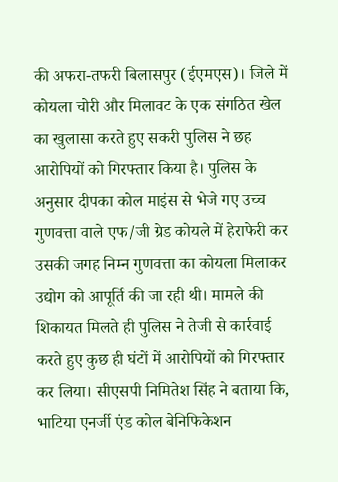की अफरा-तफरी बिलासपुर (ईएमएस)। जिले में कोयला चोरी और मिलावट के एक संगठित खेल का खुलासा करते हुए सकरी पुलिस ने छह आरोपियों को गिरफ्तार किया है। पुलिस के अनुसार दीपका कोल माइंस से भेजे गए उच्च गुणवत्ता वाले एफ/जी ग्रेड कोयले में हेराफेरी कर उसकी जगह निम्न गुणवत्ता का कोयला मिलाकर उद्योग को आपूर्ति की जा रही थी। मामले की शिकायत मिलते ही पुलिस ने तेजी से कार्रवाई करते हुए कुछ ही घंटों में आरोपियों को गिरफ्तार कर लिया। सीएसपी निमितेश सिंह ने बताया कि, भाटिया एनर्जी एंड कोल बेनिफिकेशन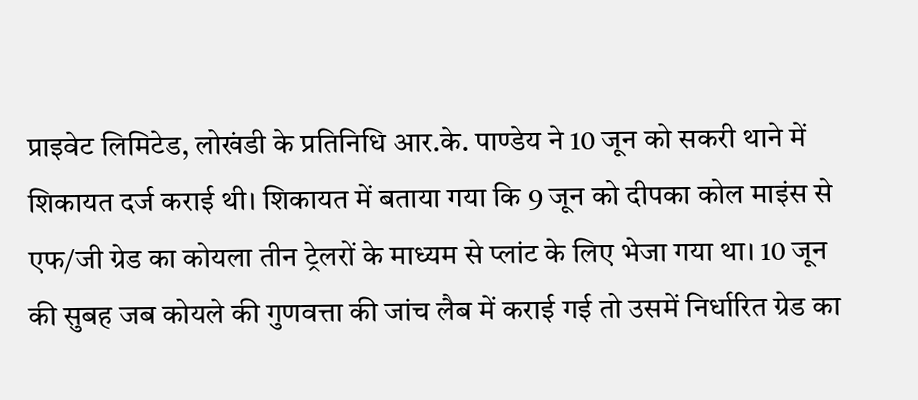प्राइवेट लिमिटेड, लोखंडी के प्रतिनिधि आर.के. पाण्डेय ने 10 जून को सकरी थाने में शिकायत दर्ज कराई थी। शिकायत में बताया गया कि 9 जून को दीपका कोल माइंस से एफ/जी ग्रेड का कोयला तीन ट्रेलरों के माध्यम से प्लांट के लिए भेजा गया था। 10 जून की सुबह जब कोयले की गुणवत्ता की जांच लैब में कराई गई तो उसमें निर्धारित ग्रेड का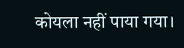कोयला नहीं पाया गया।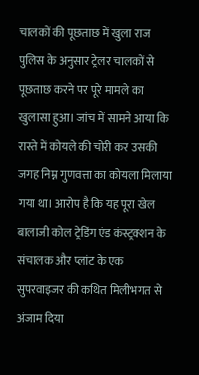चालकों की पूछताछ में खुला राज पुलिस के अनुसार ट्रेलर चालकों से पूछताछ करने पर पूरे मामले का खुलासा हुआ। जांच में सामने आया कि रास्ते में कोयले की चोरी कर उसकी जगह निम्न गुणवत्ता का कोयला मिलाया गया था। आरोप है कि यह पूरा खेल बालाजी कोल ट्रेडिंग एंड कंस्ट्रक्शन के संचालक और प्लांट के एक सुपरवाइजर की कथित मिलीभगत से अंजाम दिया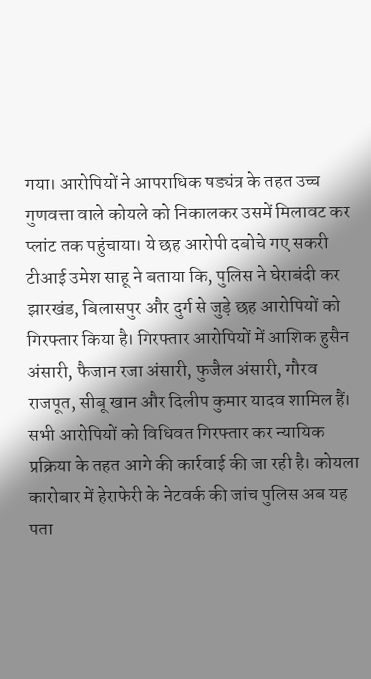गया। आरोपियों ने आपराधिक षड्यंत्र के तहत उच्च गुणवत्ता वाले कोयले को निकालकर उसमें मिलावट कर प्लांट तक पहुंचाया। ये छह आरोपी दबोचे गए सकरी टीआई उमेश साहू ने बताया कि, पुलिस ने घेराबंदी कर झारखंड, बिलासपुर और दुर्ग से जुड़े छह आरोपियों को गिरफ्तार किया है। गिरफ्तार आरोपियों में आशिक हुसैन अंसारी, फैजान रजा अंसारी, फुजैल अंसारी, गौरव राजपूत, सीबू खान और दिलीप कुमार यादव शामिल हैं। सभी आरोपियों को विधिवत गिरफ्तार कर न्यायिक प्रक्रिया के तहत आगे की कार्रवाई की जा रही है। कोयला कारोबार में हेराफेरी के नेटवर्क की जांच पुलिस अब यह पता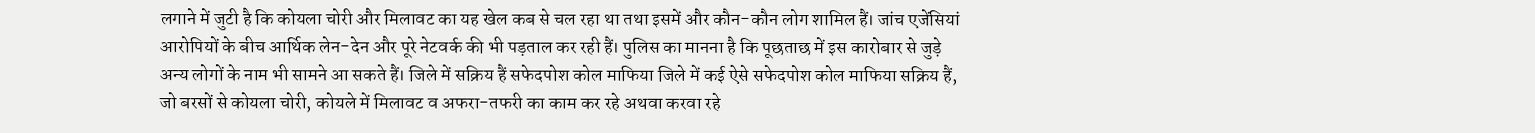लगाने में जुटी है कि कोयला चोरी और मिलावट का यह खेल कब से चल रहा था तथा इसमें और कौन-कौन लोग शामिल हैं। जांच एजेंसियां आरोपियों के बीच आर्थिक लेन-देन और पूरे नेटवर्क की भी पड़ताल कर रही हैं। पुलिस का मानना है कि पूछताछ में इस कारोबार से जुड़े अन्य लोगों के नाम भी सामने आ सकते हैं। जिले में सक्रिय हैं सफेदपोश कोल माफिया जिले में कई ऐसे सफेदपोश कोल माफिया सक्रिय हैं, जो बरसों से कोयला चोरी, कोयले में मिलावट व अफरा-तफरी का काम कर रहे अथवा करवा रहे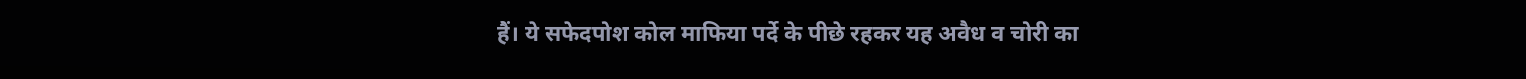हैं। ये सफेदपोश कोल माफिया पर्दे के पीछे रहकर यह अवैध व चोरी का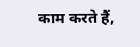काम करते हैं,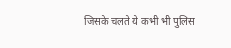जिसके चलते ये कभी भी पुलिस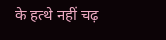के हत्थे नहीं चढ़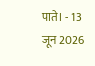पाते। - 13 जून 2026